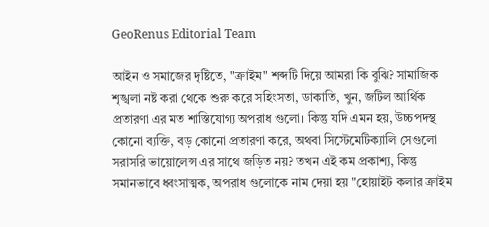GeoRenus Editorial Team

আইন ও সমাজের দৃষ্টিতে, "ক্রাইম" শব্দটি দিয়ে আমরা কি বুঝি? সামাজিক শৃঙ্খলা নষ্ট করা থেকে শুরু করে সহিংসতা, ডাকাতি, খুন, জটিল আর্থিক প্রতারণা এর মত শাস্তিযোগ্য অপরাধ গুলো। কিন্তু যদি এমন হয়, উচ্চপদস্থ কোনো ব্যক্তি, বড় কোনো প্রতারণা করে, অথবা সিস্টেমেটিক্যালি সেগুলো সরাসরি ভায়োলেন্স এর সাথে জড়িত নয়? তখন এই কম প্রকাশ্য, কিন্তু সমানভাবে ধ্বংসাত্মক, অপরাধ গুলোকে নাম দেয়া হয় "হোয়াইট কলার ক্রাইম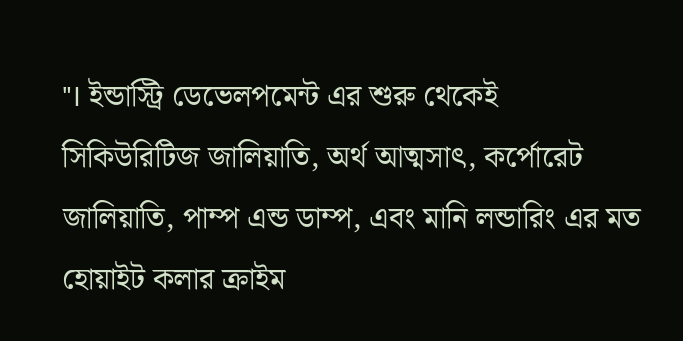"। ইন্ডাস্ট্রি ডেভেলপমেন্ট এর শুরু থেকেই সিকিউরিটিজ জালিয়াতি, অর্থ আত্মসাৎ, কর্পোরেট জালিয়াতি, পাম্প এন্ড ডাম্প, এবং মানি লন্ডারিং এর মত হোয়াইট কলার ক্রাইম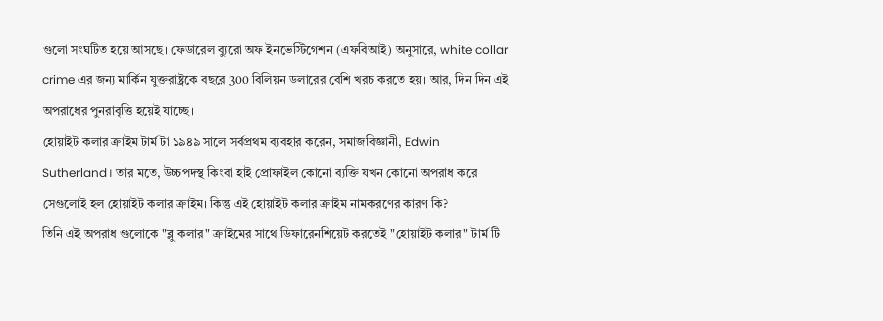গুলো সংঘটিত হয়ে আসছে। ফেডারেল ব্যুরো অফ ইনভেস্টিগেশন (এফবিআই) অনুসারে, white collar crime এর জন্য মার্কিন যুক্তরাষ্ট্রকে বছরে 300 বিলিয়ন ডলারের বেশি খরচ করতে হয়। আর, দিন দিন এই অপরাধের পুনরাবৃত্তি হয়েই যাচ্ছে।
হোয়াইট কলার ক্রাইম টার্ম টা ১৯৪৯ সালে সর্বপ্রথম ব্যবহার করেন, সমাজবিজ্ঞানী, Edwin Sutherland। তার মতে, উচ্চপদস্থ কিংবা হাই প্রোফাইল কোনো ব্যক্তি যখন কোনো অপরাধ করে সেগুলোই হল হোয়াইট কলার ক্রাইম। কিন্তু এই হোয়াইট কলার ক্রাইম নামকরণের কারণ কি?
তিনি এই অপরাধ গুলোকে "ব্লু কলার" ক্রাইমের সাথে ডিফারেনশিয়েট করতেই "হোয়াইট কলার" টার্ম টি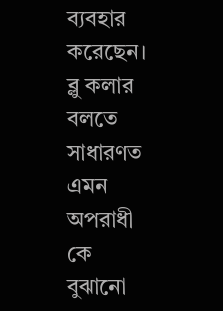ব্যবহার করেছেন। ব্লু কলার বলতে সাধারণত এমন অপরাধী কে বুঝানো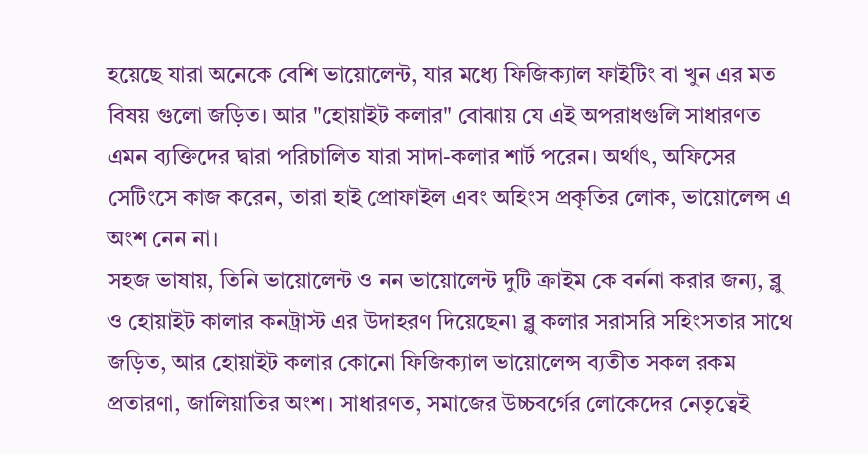হয়েছে যারা অনেকে বেশি ভায়োলেন্ট, যার মধ্যে ফিজিক্যাল ফাইটিং বা খুন এর মত বিষয় গুলো জড়িত। আর "হোয়াইট কলার" বোঝায় যে এই অপরাধগুলি সাধারণত এমন ব্যক্তিদের দ্বারা পরিচালিত যারা সাদা-কলার শার্ট পরেন। অর্থাৎ, অফিসের সেটিংসে কাজ করেন, তারা হাই প্রোফাইল এবং অহিংস প্রকৃতির লোক, ভায়োলেন্স এ অংশ নেন না।
সহজ ভাষায়, তিনি ভায়োলেন্ট ও নন ভায়োলেন্ট দুটি ক্রাইম কে বর্ননা করার জন্য, ব্লু ও হোয়াইট কালার কনট্রাস্ট এর উদাহরণ দিয়েছেন৷ ব্লু কলার সরাসরি সহিংসতার সাথে জড়িত, আর হোয়াইট কলার কোনো ফিজিক্যাল ভায়োলেন্স ব্যতীত সকল রকম প্রতারণা, জালিয়াতির অংশ। সাধারণত, সমাজের উচ্চবর্গের লোকেদের নেতৃত্বেই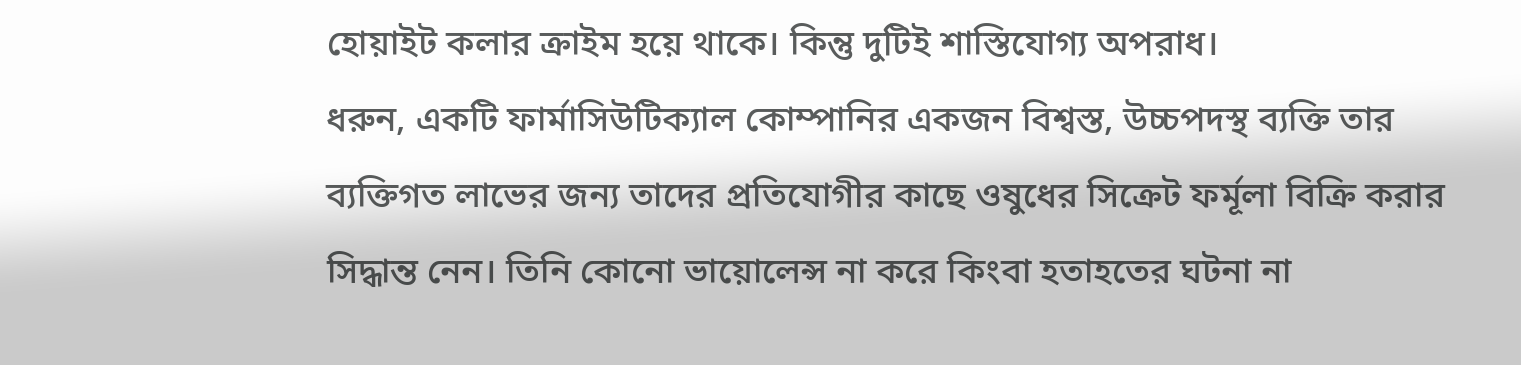হোয়াইট কলার ক্রাইম হয়ে থাকে। কিন্তু দুটিই শাস্তিযোগ্য অপরাধ।
ধরুন, একটি ফার্মাসিউটিক্যাল কোম্পানির একজন বিশ্বস্ত, উচ্চপদস্থ ব্যক্তি তার ব্যক্তিগত লাভের জন্য তাদের প্রতিযোগীর কাছে ওষুধের সিক্রেট ফর্মূলা বিক্রি করার সিদ্ধান্ত নেন। তিনি কোনো ভায়োলেন্স না করে কিংবা হতাহতের ঘটনা না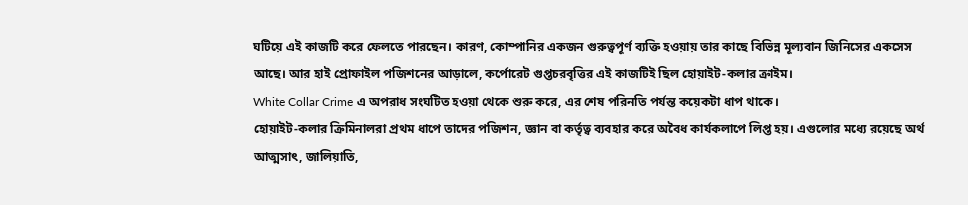ঘটিয়ে এই কাজটি করে ফেলতে পারছেন। কারণ, কোম্পানির একজন গুরুত্বপূর্ণ ব্যক্তি হওয়ায় তার কাছে বিভিন্ন মূল্যবান জিনিসের একসেস আছে। আর হাই প্রোফাইল পজিশনের আড়ালে, কর্পোরেট গুপ্তচরবৃত্তির এই কাজটিই ছিল হোয়াইট-কলার ক্রাইম।
White Collar Crime এ অপরাধ সংঘটিত হওয়া থেকে শুরু করে, এর শেষ পরিনতি পর্যন্ত কয়েকটা ধাপ থাকে।
হোয়াইট-কলার ক্রিমিনালরা প্রথম ধাপে তাদের পজিশন, জ্ঞান বা কর্তৃত্ব ব্যবহার করে অবৈধ কার্যকলাপে লিপ্ত হয়। এগুলোর মধ্যে রয়েছে অর্থ আত্মসাৎ, জালিয়াতি,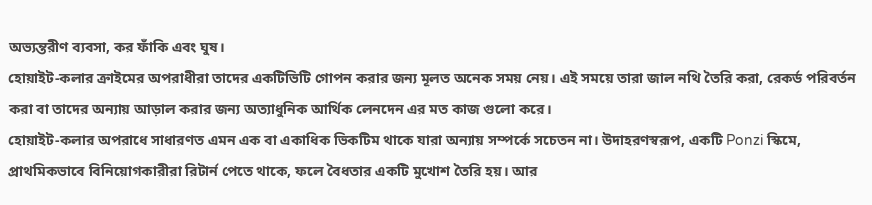অভ্যন্তরীণ ব্যবসা, কর ফাঁকি এবং ঘুষ।
হোয়াইট-কলার ক্রাইমের অপরাধীরা তাদের একটিভিটি গোপন করার জন্য মূলত অনেক সময় নেয়। এই সময়ে তারা জাল নথি তৈরি করা, রেকর্ড পরিবর্তন করা বা তাদের অন্যায় আড়াল করার জন্য অত্যাধুনিক আর্থিক লেনদেন এর মত কাজ গুলো করে।
হোয়াইট-কলার অপরাধে সাধারণত এমন এক বা একাধিক ভিকটিম থাকে যারা অন্যায় সম্পর্কে সচেতন না। উদাহরণস্বরূপ, একটি Ponzi স্কিমে, প্রাথমিকভাবে বিনিয়োগকারীরা রিটার্ন পেতে থাকে, ফলে বৈধতার একটি মুখোশ তৈরি হয়। আর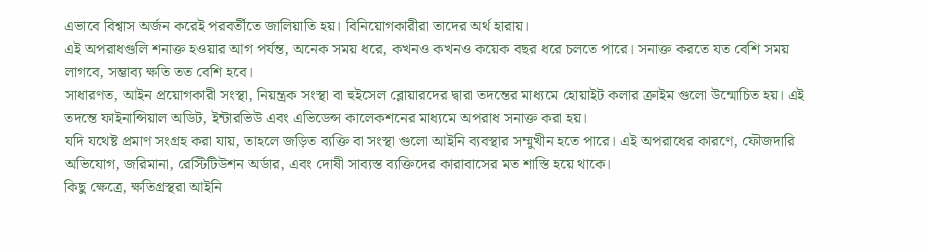এভাবে বিশ্বাস অর্জন করেই পরবর্তীতে জালিয়াতি হয়। বিনিয়োগকারীরা তাদের অর্থ হারায়।
এই অপরাধগুলি শনাক্ত হওয়ার আগ পর্যন্ত, অনেক সময় ধরে, কখনও কখনও কয়েক বছর ধরে চলতে পারে। সনাক্ত করতে যত বেশি সময় লাগবে, সম্ভাব্য ক্ষতি তত বেশি হবে।
সাধারণত, আইন প্রয়োগকারী সংস্থা, নিয়ন্ত্রক সংস্থা বা হুইসেল ব্লোয়ারদের দ্বারা তদন্তের মাধ্যমে হোয়াইট কলার ক্রাইম গুলো উন্মোচিত হয়। এই তদন্তে ফাইনান্সিয়াল অডিট, ইন্টারভিউ এবং এভিডেন্স কালেকশনের মাধ্যমে অপরাধ সনাক্ত করা হয়।
যদি যথেষ্ট প্রমাণ সংগ্রহ করা যায়, তাহলে জড়িত ব্যক্তি বা সংস্থা গুলো আইনি ব্যবস্থার সম্মুখীন হতে পারে। এই অপরাধের কারণে, ফৌজদারি অভিযোগ, জরিমানা, রেস্টিটিউশন অর্ডার, এবং দোষী সাব্যস্ত ব্যক্তিদের কারাবাসের মত শাস্তি হয়ে থাকে।
কিছু ক্ষেত্রে, ক্ষতিগ্রস্থরা আইনি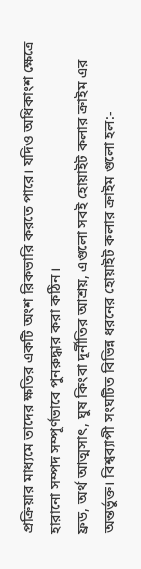প্রক্রিয়ার মাধ্যমে তাদের ক্ষতির একটি অংশ রিকভারি করতে পারে। যদিও অধিকাংশ ক্ষেত্রে হারানো সম্পদ সম্পূর্ণভাবে পুনরুদ্ধার করা কঠিন।
ফ্রড, অর্থ আত্মসাৎ, ঘুষ কিংবা দূর্নীতির আশ্রয়, এগুলো সবই হোয়াইট কলার ক্রাইম এর অন্তর্ভুক্ত। বিশ্বব্যাপী সংঘটিত বিভিন্ন ধরনের হোয়াইট কলার ক্রাইম গুলো হল:-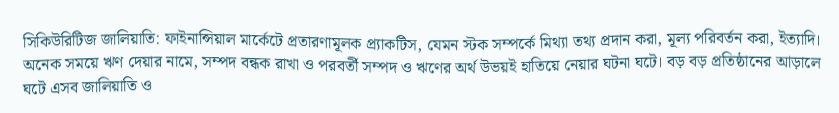সিকিউরিটিজ জালিয়াতি: ফাইনান্সিয়াল মার্কেটে প্রতারণামূলক প্র্যাকটিস, যেমন স্টক সম্পর্কে মিথ্যা তথ্য প্রদান করা, মূল্য পরিবর্তন করা, ইত্যাদি।
অনেক সময়ে ঋণ দেয়ার নামে, সম্পদ বন্ধক রাখা ও পরবর্তী সম্পদ ও ঋণের অর্থ উভয়ই হাতিয়ে নেয়ার ঘটনা ঘটে। বড় বড় প্রতিষ্ঠানের আড়ালে ঘটে এসব জালিয়াতি ও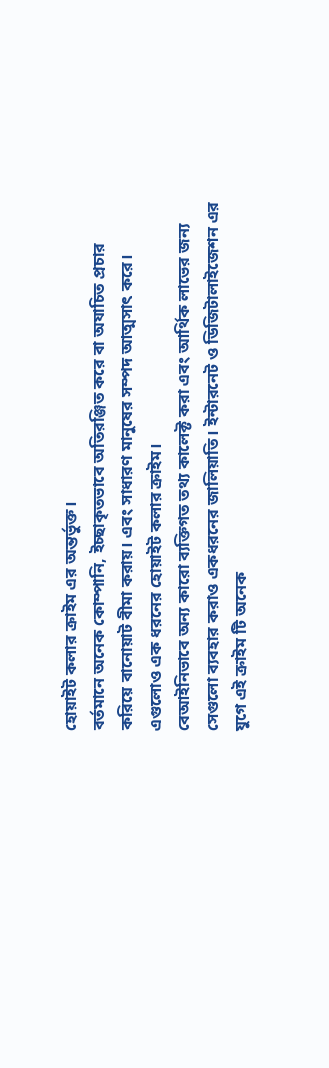হোয়াইট কলার ক্রাইম এর অন্তর্ভুক্ত।
বর্তমানে অনেক কোম্পানি, ইচ্ছাকৃতভাবে অতিরঞ্জিত করে বা অযাচিত প্রচার করিয়ে বানোয়াট বীমা করায়। এবং সাধারণ মানুষের সম্পদ আত্মসাৎ করে। এগুলোও এক ধরনের হোয়াইট কলার ক্রাইম।
বেআইনিভাবে অন্য কারো ব্যক্তিগত তথ্য কালেক্ট করা এবং আর্থিক লাভের জন্য সেগুলো ব্যবহার করাও একধরনের জালিয়াতি। ইন্টারনেট ও ডিজিটালাইজেশন এর যুগে এই ক্রাইম টি অনেক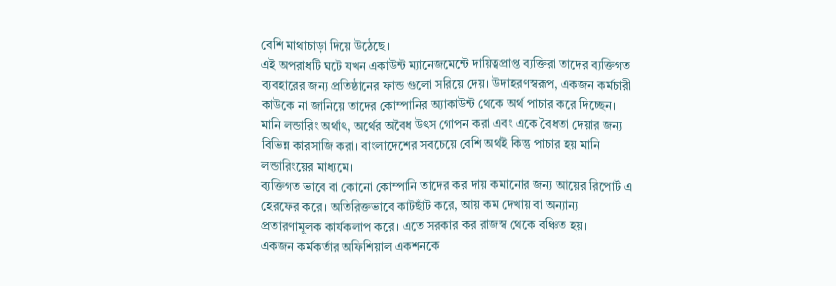বেশি মাথাচাড়া দিয়ে উঠেছে।
এই অপরাধটি ঘটে যখন একাউন্ট ম্যানেজমেন্টে দায়িত্বপ্রাপ্ত ব্যক্তিরা তাদের ব্যক্তিগত ব্যবহারের জন্য প্রতিষ্ঠানের ফান্ড গুলো সরিয়ে দেয়। উদাহরণস্বরূপ, একজন কর্মচারী কাউকে না জানিয়ে তাদের কোম্পানির অ্যাকাউন্ট থেকে অর্থ পাচার করে দিচ্ছেন।
মানি লন্ডারিং অর্থাৎ, অর্থের অবৈধ উৎস গোপন করা এবং একে বৈধতা দেয়ার জন্য বিভিন্ন কারসাজি করা। বাংলাদেশের সবচেয়ে বেশি অর্থই কিন্তু পাচার হয় মানি লন্ডারিংয়ের মাধ্যমে।
ব্যক্তিগত ভাবে বা কোনো কোম্পানি তাদের কর দায় কমানোর জন্য আয়ের রিপোর্ট এ হেরফের করে। অতিরিক্তভাবে কাটছাঁট করে, আয় কম দেখায় বা অন্যান্য প্রতারণামূলক কার্যকলাপ করে। এতে সরকার কর রাজস্ব থেকে বঞ্চিত হয়।
একজন কর্মকর্তার অফিশিয়াল একশনকে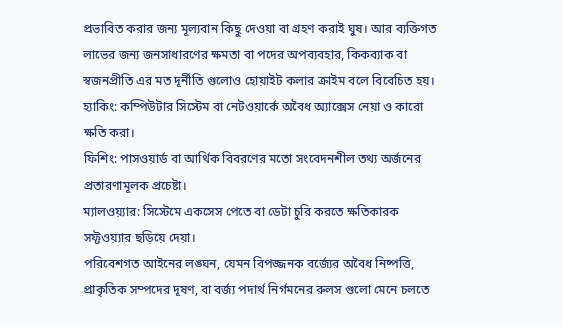প্রভাবিত করার জন্য মূল্যবান কিছু দেওয়া বা গ্রহণ করাই ঘুষ। আর ব্যক্তিগত লাভের জন্য জনসাধারণের ক্ষমতা বা পদের অপব্যবহার, কিকব্যাক বা স্বজনপ্রীতি এর মত দূর্নীতি গুলোও হোয়াইট কলার ক্রাইম বলে বিবেচিত হয়।
হ্যাকিং: কম্পিউটার সিস্টেম বা নেটওয়ার্কে অবৈধ অ্যাক্সেস নেয়া ও কারো ক্ষতি করা।
ফিশিং: পাসওয়ার্ড বা আর্থিক বিবরণের মতো সংবেদনশীল তথ্য অর্জনের প্রতারণামূলক প্রচেষ্টা।
ম্যালওয়্যার: সিস্টেমে একসেস পেতে বা ডেটা চুরি করতে ক্ষতিকারক সফ্টওয়্যার ছড়িয়ে দেয়া।
পরিবেশগত আইনের লঙ্ঘন, যেমন বিপজ্জনক বর্জ্যের অবৈধ নিষ্পত্তি, প্রাকৃতিক সম্পদের দূষণ, বা বর্জ্য পদার্থ নির্গমনের রুলস গুলো মেনে চলতে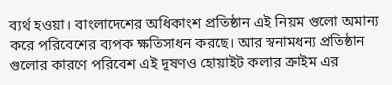ব্যর্থ হওয়া। বাংলাদেশের অধিকাংশ প্রতিষ্ঠান এই নিয়ম গুলো অমান্য করে পরিবেশের ব্যপক ক্ষতিসাধন করছে। আর স্বনামধন্য প্রতিষ্ঠান গুলোর কারণে পরিবেশ এই দূষণও হোয়াইট কলার ক্রাইম এর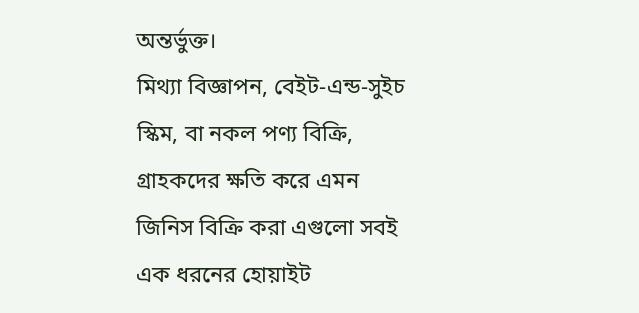অন্তর্ভুক্ত।
মিথ্যা বিজ্ঞাপন, বেইট-এন্ড-সুইচ স্কিম, বা নকল পণ্য বিক্রি, গ্রাহকদের ক্ষতি করে এমন জিনিস বিক্রি করা এগুলো সবই এক ধরনের হোয়াইট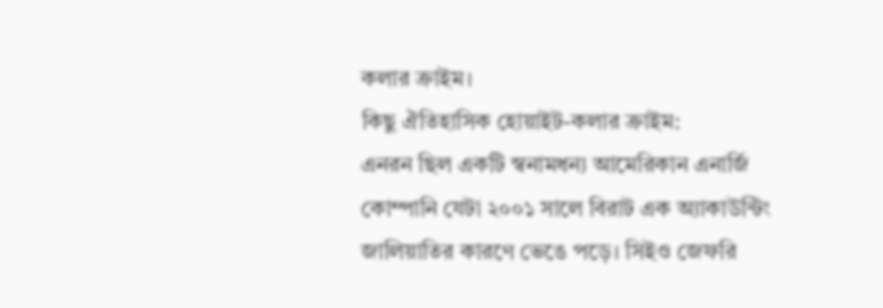কলার ক্রাইম।
কিছু ঐতিহাসিক হোয়াইট-কলার ক্রাইম:
এনরন ছিল একটি স্বনামধন্য আমেরিকান এনার্জি কোম্পানি যেটা ২০০১ সালে বিরাট এক অ্যাকাউন্টিং জালিয়াতির কারণে ভেঙে পড়ে। সিইও জেফরি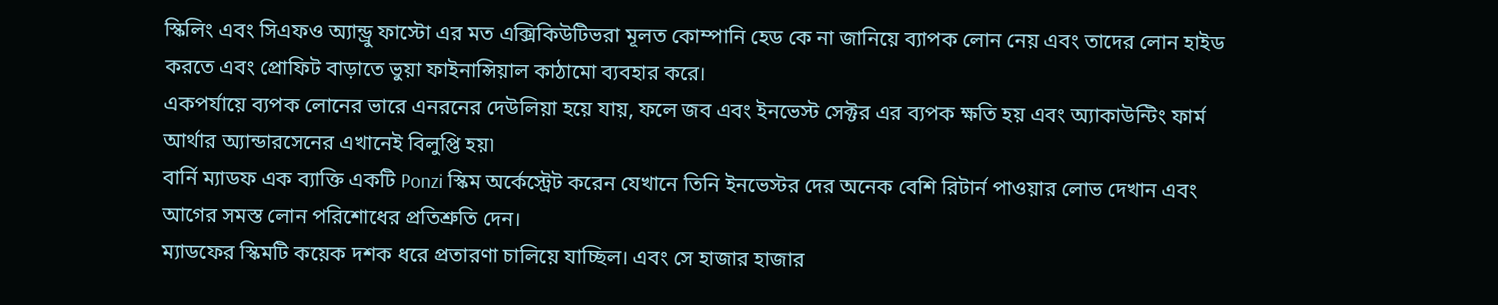স্কিলিং এবং সিএফও অ্যান্ড্রু ফাস্টো এর মত এক্সিকিউটিভরা মূলত কোম্পানি হেড কে না জানিয়ে ব্যাপক লোন নেয় এবং তাদের লোন হাইড করতে এবং প্রোফিট বাড়াতে ভুয়া ফাইনান্সিয়াল কাঠামো ব্যবহার করে।
একপর্যায়ে ব্যপক লোনের ভারে এনরনের দেউলিয়া হয়ে যায়, ফলে জব এবং ইনভেস্ট সেক্টর এর ব্যপক ক্ষতি হয় এবং অ্যাকাউন্টিং ফার্ম আর্থার অ্যান্ডারসেনের এখানেই বিলুপ্তি হয়৷
বার্নি ম্যাডফ এক ব্যাক্তি একটি Ponzi স্কিম অর্কেস্ট্রেট করেন যেখানে তিনি ইনভেস্টর দের অনেক বেশি রিটার্ন পাওয়ার লোভ দেখান এবং আগের সমস্ত লোন পরিশোধের প্রতিশ্রুতি দেন।
ম্যাডফের স্কিমটি কয়েক দশক ধরে প্রতারণা চালিয়ে যাচ্ছিল। এবং সে হাজার হাজার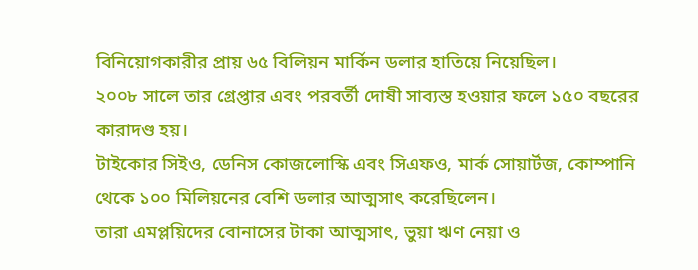বিনিয়োগকারীর প্রায় ৬৫ বিলিয়ন মার্কিন ডলার হাতিয়ে নিয়েছিল।
২০০৮ সালে তার গ্রেপ্তার এবং পরবর্তী দোষী সাব্যস্ত হওয়ার ফলে ১৫০ বছরের কারাদণ্ড হয়।
টাইকোর সিইও, ডেনিস কোজলোস্কি এবং সিএফও, মার্ক সোয়ার্টজ, কোম্পানি থেকে ১০০ মিলিয়নের বেশি ডলার আত্মসাৎ করেছিলেন।
তারা এমপ্লয়িদের বোনাসের টাকা আত্মসাৎ, ভুয়া ঋণ নেয়া ও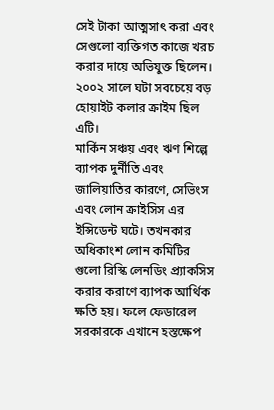সেই টাকা আত্মসাৎ করা এবং সেগুলো ব্যক্তিগত কাজে খরচ করার দায়ে অভিযুক্ত ছিলেন। ২০০২ সালে ঘটা সবচেয়ে বড় হোয়াইট কলার ক্রাইম ছিল এটি।
মার্কিন সঞ্চয় এবং ঋণ শিল্পে ব্যাপক দুর্নীতি এবং জালিয়াতির কারণে, সেভিংস এবং লোন ক্রাইসিস এর ইন্সিডেন্ট ঘটে। তখনকার অধিকাংশ লোন কমিটির গুলো রিস্কি লেনডিং প্র্যাকসিস করার করাণে ব্যাপক আর্থিক ক্ষতি হয়। ফলে ফেডারেল সরকারকে এখানে হস্তক্ষেপ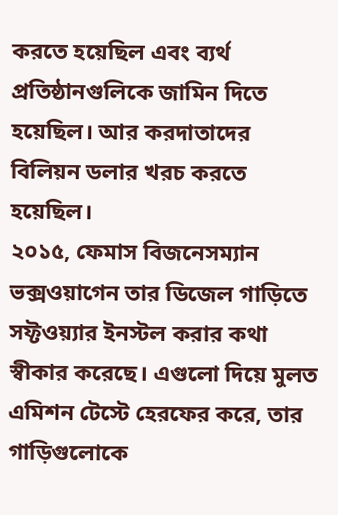করতে হয়েছিল এবং ব্যর্থ প্রতিষ্ঠানগুলিকে জামিন দিতে হয়েছিল। আর করদাতাদের বিলিয়ন ডলার খরচ করতে হয়েছিল।
২০১৫, ফেমাস বিজনেসম্যান ভক্সওয়াগেন তার ডিজেল গাড়িতে সফ্টওয়্যার ইনস্টল করার কথা স্বীকার করেছে। এগুলো দিয়ে মুলত এমিশন টেস্টে হেরফের করে, তার গাড়িগুলোকে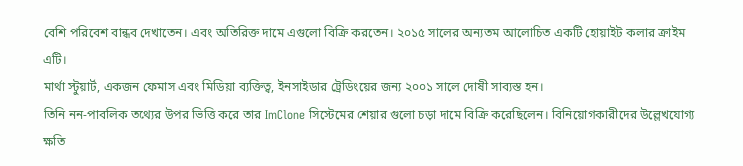বেশি পরিবেশ বান্ধব দেখাতেন। এবং অতিরিক্ত দামে এগুলো বিক্রি করতেন। ২০১৫ সালের অন্যতম আলোচিত একটি হোয়াইট কলার ক্রাইম এটি।
মার্থা স্টুয়ার্ট, একজন ফেমাস এবং মিডিয়া ব্যক্তিত্ব, ইনসাইডার ট্রেডিংয়ের জন্য ২০০১ সালে দোষী সাব্যস্ত হন।
তিনি নন-পাবলিক তথ্যের উপর ভিত্তি করে তার ImClone সিস্টেমের শেয়ার গুলো চড়া দামে বিক্রি করেছিলেন। বিনিয়োগকারীদের উল্লেখযোগ্য ক্ষতি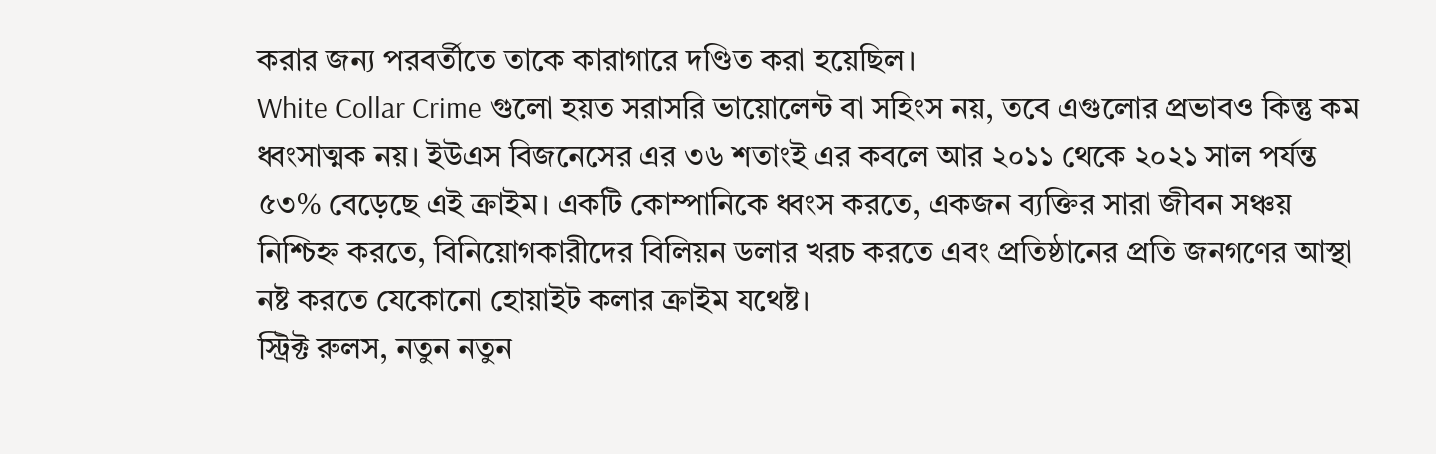করার জন্য পরবর্তীতে তাকে কারাগারে দণ্ডিত করা হয়েছিল।
White Collar Crime গুলো হয়ত সরাসরি ভায়োলেন্ট বা সহিংস নয়, তবে এগুলোর প্রভাবও কিন্তু কম ধ্বংসাত্মক নয়। ইউএস বিজনেসের এর ৩৬ শতাংই এর কবলে আর ২০১১ থেকে ২০২১ সাল পর্যন্ত ৫৩% বেড়েছে এই ক্রাইম। একটি কোম্পানিকে ধ্বংস করতে, একজন ব্যক্তির সারা জীবন সঞ্চয় নিশ্চিহ্ন করতে, বিনিয়োগকারীদের বিলিয়ন ডলার খরচ করতে এবং প্রতিষ্ঠানের প্রতি জনগণের আস্থা নষ্ট করতে যেকোনো হোয়াইট কলার ক্রাইম যথেষ্ট।
স্ট্রিক্ট রুলস, নতুন নতুন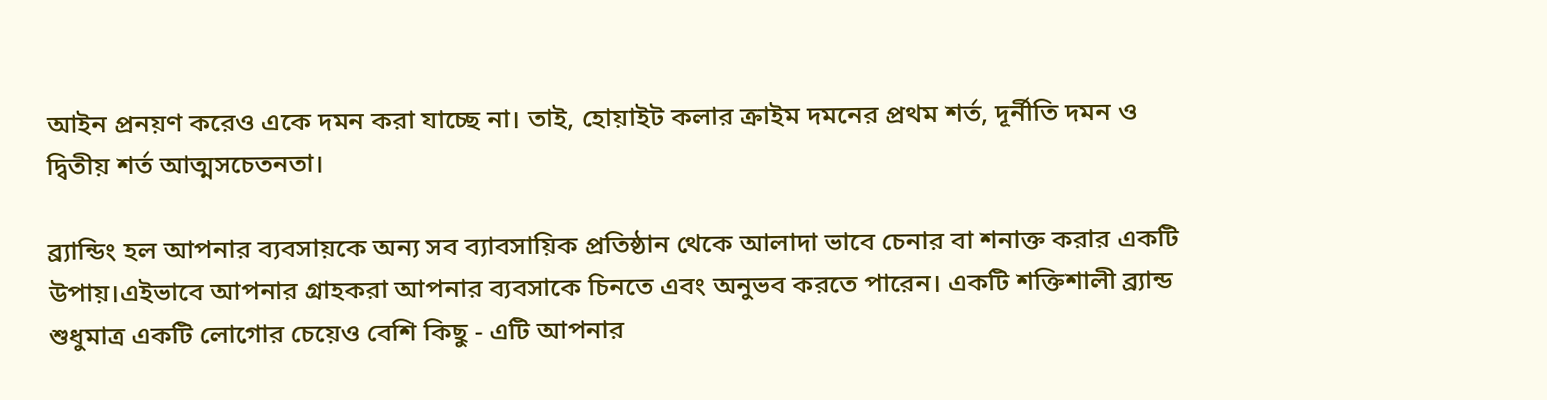আইন প্রনয়ণ করেও একে দমন করা যাচ্ছে না। তাই, হোয়াইট কলার ক্রাইম দমনের প্রথম শর্ত, দূর্নীতি দমন ও দ্বিতীয় শর্ত আত্মসচেতনতা।

ব্র্যান্ডিং হল আপনার ব্যবসায়কে অন্য সব ব্যাবসায়িক প্রতিষ্ঠান থেকে আলাদা ভাবে চেনার বা শনাক্ত করার একটি উপায়।এইভাবে আপনার গ্রাহকরা আপনার ব্যবসাকে চিনতে এবং অনুভব করতে পারেন। একটি শক্তিশালী ব্র্যান্ড শুধুমাত্র একটি লোগোর চেয়েও বেশি কিছু - এটি আপনার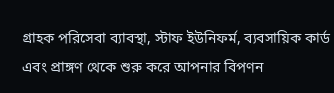গ্রাহক পরিসেবা ব্যাবস্থা, স্টাফ ইউনিফর্ম, ব্যবসায়িক কার্ড এবং প্রাঙ্গণ থেকে শুরু করে আপনার বিপণন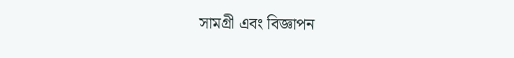সামগ্রী এবং বিজ্ঞাপন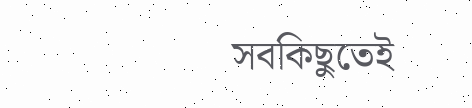সবকিছুতেই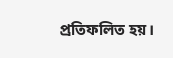প্রতিফলিত হয়।